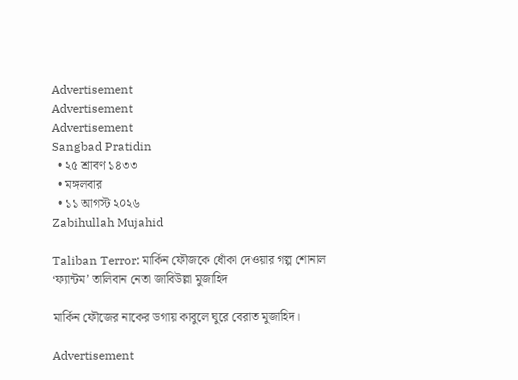Advertisement
Advertisement
Advertisement
Sangbad Pratidin
  • ২৫ শ্রাবণ ১৪৩৩
  • মঙ্গলবার
  • ১১ আগস্ট ২০২৬
Zabihullah Mujahid

Taliban Terror: মার্কিন ফৌজকে ধোঁকা দেওয়ার গল্প শোনাল ‘ফ্যান্টম’ তালিবান নেতা জাবিউল্লা মুজাহিদ

মার্কিন ফৌজের নাকের ডগায় কাবুলে ঘুরে বেরাত মুজাহিদ।

Advertisement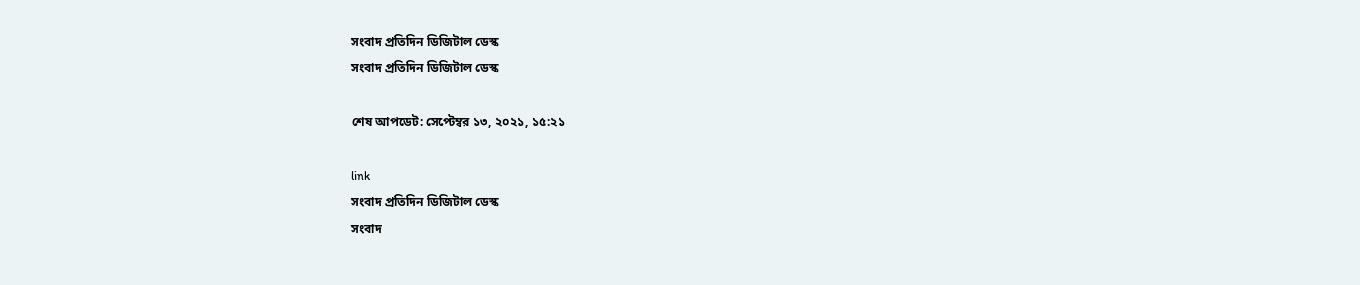সংবাদ প্রতিদিন ডিজিটাল ডেস্ক
সংবাদ প্রতিদিন ডিজিটাল ডেস্ক

শেষ আপডেট: সেপ্টেম্বর ১৩, ২০২১, ১৫:২১

link
সংবাদ প্রতিদিন ডিজিটাল ডেস্ক
সংবাদ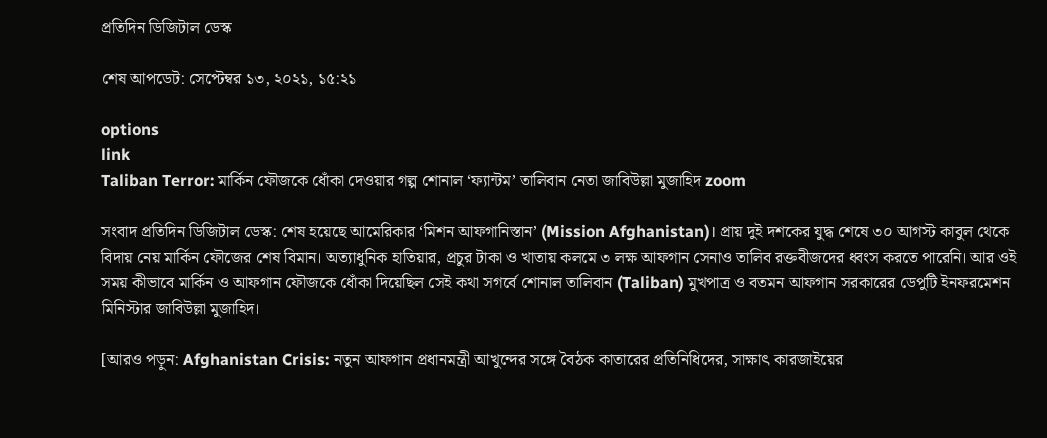প্রতিদিন ডিজিটাল ডেস্ক

শেষ আপডেট: সেপ্টেম্বর ১৩, ২০২১, ১৫:২১

options
link
Taliban Terror: মার্কিন ফৌজকে ধোঁকা দেওয়ার গল্প শোনাল ‘ফ্যান্টম’ তালিবান নেতা জাবিউল্লা মুজাহিদ zoom

সংবাদ প্রতিদিন ডিজিটাল ডেস্ক: শেষ হয়েছে আমেরিকার ‘মিশন আফগানিস্তান’ (Mission Afghanistan)। প্রায় দুই দশকের যুদ্ধ শেষে ৩০ আগস্ট কাবুল থেকে বিদায় নেয় মার্কিন ফৌজের শেষ বিমান। অত্যাধুনিক হাতিয়ার, প্রচুর টাকা ও খাতায় কলমে ৩ লক্ষ আফগান সেনাও তালিব রক্তবীজদের ধ্বংস করতে পারেনি। আর ওই সময় কীভাবে মার্কিন ও আফগান ফৌজকে ধোঁকা দিয়েছিল সেই কথা সগর্বে শোনাল তালিবান (Taliban) মুখপাত্র ও বতমন আফগান সরকারের ডেপুটি ইনফরমেশন মিনিস্টার জাবিউল্লা মুজাহিদ।

[আরও পড়ুন: Afghanistan Crisis: নতুন আফগান প্রধানমন্ত্রী আখুন্দের সঙ্গে বৈঠক কাতারের প্রতিনিধিদের, সাক্ষাৎ কারজাইয়ের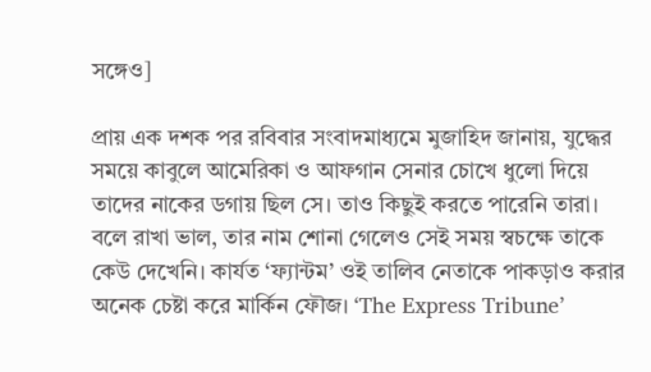সঙ্গেও]

প্রায় এক দশক পর রবিবার সংবাদমাধ্যমে মুজাহিদ জানায়, যুদ্ধের সময়ে কাবুলে আমেরিকা ও আফগান সেনার চোখে ধুলো দিয়ে তাদের নাকের ডগায় ছিল সে। তাও কিছুই করতে পারেনি তারা। বলে রাখা ভাল, তার নাম শোনা গেলেও সেই সময় স্বচক্ষে তাকে কেউ দেখেনি। কার্যত ‘ফ্যান্টম’ ওই তালিব নেতাকে পাকড়াও করার অনেক চেষ্টা করে মার্কিন ফৌজ। ‘The Express Tribune’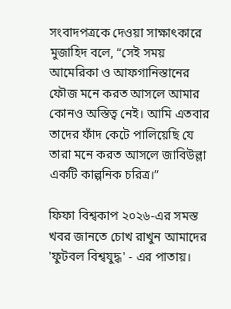সংবাদপত্রকে দেওয়া সাক্ষাৎকারে মুজাহিদ বলে, “সেই সময় আমেরিকা ও আফগানিস্তানের ফৌজ মনে করত আসলে আমার কোনও অস্তিত্ব নেই। আমি এতবার তাদের ফাঁদ কেটে পালিয়েছি যে তারা মনে করত আসলে জাবিউল্লা একটি কাল্পনিক চরিত্র।”

ফিফা বিশ্বকাপ ২০২৬-এর সমস্ত খবর জানতে চোখ রাখুন আমাদের 'ফুটবল বিশ্বযুদ্ধ' - এর পাতায়।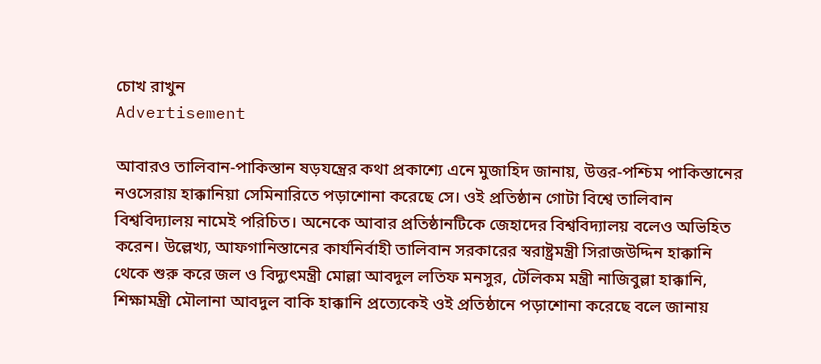চোখ রাখুন
Advertisement

আবারও তালিবান-পাকিস্তান ষড়যন্ত্রের কথা প্রকাশ্যে এনে মুজাহিদ জানায়, উত্তর-পশ্চিম পাকিস্তানের নওসেরায় হাক্কানিয়া সেমিনারিতে পড়াশোনা করেছে সে। ওই প্রতিষ্ঠান গোটা বিশ্বে তালিবান বিশ্ববিদ্যালয় নামেই পরিচিত। অনেকে আবার প্রতিষ্ঠানটিকে জেহাদের বিশ্ববিদ্যালয় বলেও অভিহিত করেন। উল্লেখ্য, আফগানিস্তানের কার্যনির্বাহী তালিবান সরকারের স্বরাষ্ট্রমন্ত্রী সিরাজউদ্দিন হাক্কানি থেকে শুরু করে জল ও বিদ্যুৎমন্ত্রী মোল্লা আবদুল লতিফ মনসুর, টেলিকম মন্ত্রী নাজিবুল্লা হাক্কানি, শিক্ষামন্ত্রী মৌলানা আবদুল বাকি হাক্কানি প্রত্যেকেই ওই প্রতিষ্ঠানে পড়াশোনা করেছে বলে জানায়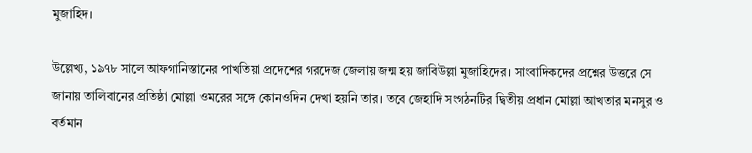মুজাহিদ।

উল্লেখ্য, ১৯৭৮ সালে আফগানিস্তানের পাখতিয়া প্রদেশের গরদেজ জেলায় জন্ম হয় জাবিউল্লা মুজাহিদের। সাংবাদিকদের প্রশ্নের উত্তরে সে জানায় তালিবানের প্রতিষ্ঠা মোল্লা ওমরের সঙ্গে কোনওদিন দেখা হয়নি তার। তবে জেহাদি সংগঠনটির দ্বিতীয় প্রধান মোল্লা আখতার মনসুর ও বর্তমান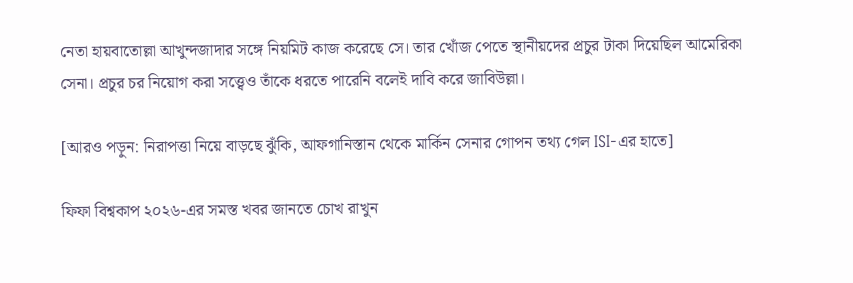নেতা হায়বাতোল্লা আখুন্দজাদার সঙ্গে নিয়মিট কাজ করেছে সে। তার খোঁজ পেতে স্থানীয়দের প্রচুর টাকা দিয়েছিল আমেরিকা সেনা। প্রচুর চর নিয়োগ করা সত্ত্বেও তাঁকে ধরতে পারেনি বলেই দাবি করে জাবিউল্লা।

[আরও পড়ুন: নিরাপত্তা নিয়ে বাড়ছে ঝুঁকি, আফগানিস্তান থেকে মার্কিন সেনার গোপন তথ্য গেল ISI-এর হাতে]

ফিফা বিশ্বকাপ ২০২৬-এর সমস্ত খবর জানতে চোখ রাখুন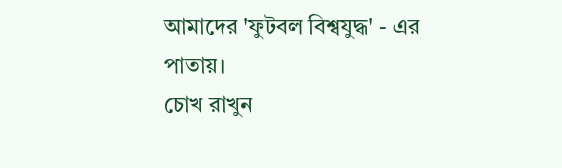আমাদের 'ফুটবল বিশ্বযুদ্ধ' - এর পাতায়।
চোখ রাখুন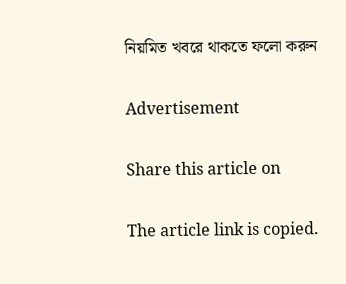নিয়মিত খবরে থাকতে ফলো করুন

Advertisement

Share this article on

The article link is copied.